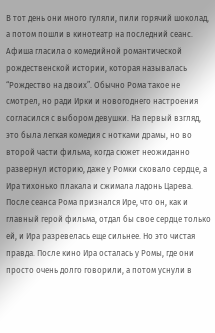В тот день они много гуляли, пили горячий шоколад, а потом пошли в кинотеатр на последний сеанс. Афиша гласила о комедийной романтической рождественской истории, которая называлась “Рождество на двоих”. Обычно Рома такое не смотрел, но ради Ирки и новогоднего настроения согласился с выбором девушки. На первый взгляд, это была легкая комедия с нотками драмы, но во второй части фильма, когда сюжет неожиданно развернул историю, даже у Ромки сковало сердце, а Ира тихонько плакала и сжимала ладонь Царева.
После сеанса Рома признался Ире, что он, как и главный герой фильма, отдал бы свое сердце только ей, и Ира разревелась еще сильнее. Но это чистая правда. После кино Ира осталась у Ромы, где они просто очень долго говорили, а потом уснули в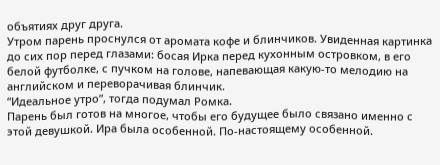объятиях друг друга.
Утром парень проснулся от аромата кофе и блинчиков. Увиденная картинка до сих пор перед глазами: босая Ирка перед кухонным островком, в его белой футболке, с пучком на голове, напевающая какую-то мелодию на английском и переворачивая блинчик.
“Идеальное утро”, тогда подумал Ромка.
Парень был готов на многое, чтобы его будущее было связано именно с этой девушкой. Ира была особенной. По-настоящему особенной.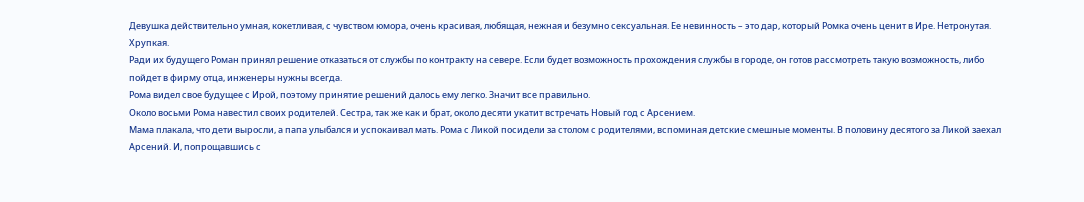Девушка действительно умная, кокетливая, с чувством юмора, очень красивая, любящая, нежная и безумно сексуальная. Ее невинность – это дар, который Ромка очень ценит в Ире. Нетронутая. Хрупкая.
Ради их будущего Роман принял решение отказаться от службы по контракту на севере. Если будет возможность прохождения службы в городе, он готов рассмотреть такую возможность, либо пойдет в фирму отца, инженеры нужны всегда.
Рома видел свое будущее с Ирой, поэтому принятие решений далось ему легко. Значит все правильно.
Около восьми Рома навестил своих родителей. Сестра, так же как и брат, около десяти укатит встречать Новый год с Арсением.
Мама плакала, что дети выросли, а папа улыбался и успокаивал мать. Рома с Ликой посидели за столом с родителями, вспоминая детские смешные моменты. В половину десятого за Ликой заехал Арсений. И, попрощавшись с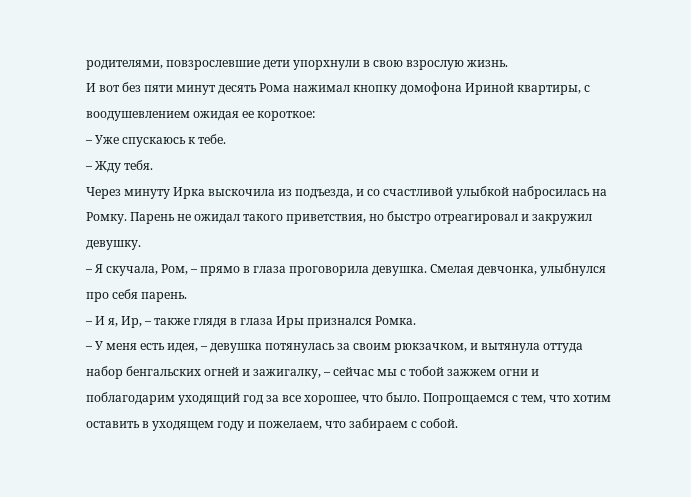родителями, повзрослевшие дети упорхнули в свою взрослую жизнь.
И вот без пяти минут десять Рома нажимал кнопку домофона Ириной квартиры, с воодушевлением ожидая ее короткое:
– Уже спускаюсь к тебе.
– Жду тебя.
Через минуту Ирка выскочила из подъезда, и со счастливой улыбкой набросилась на Ромку. Парень не ожидал такого приветствия, но быстро отреагировал и закружил девушку.
– Я скучала, Ром, – прямо в глаза проговорила девушка. Смелая девчонка, улыбнулся про себя парень.
– И я, Ир, – также глядя в глаза Иры признался Ромка.
– У меня есть идея, – девушка потянулась за своим рюкзачком, и вытянула оттуда набор бенгальских огней и зажигалку, – сейчас мы с тобой зажжем огни и поблагодарим уходящий год за все хорошее, что было. Попрощаемся с тем, что хотим оставить в уходящем году и пожелаем, что забираем с собой.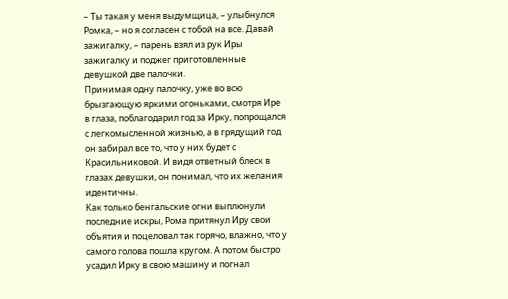– Ты такая у меня выдумщица, – улыбнулся Ромка, – но я согласен с тобой на все. Давай зажигалку, – парень взял из рук Иры зажигалку и поджег приготовленные девушкой две палочки.
Принимая одну палочку, уже во всю брызгающую яркими огоньками, смотря Ире в глаза, поблагодарил год за Ирку, попрощался с легкомысленной жизнью, а в грядущий год он забирал все то, что у них будет с Красильниковой. И видя ответный блеск в глазах девушки, он понимал, что их желания идентичны.
Как только бенгальские огни выплюнули последние искры, Рома притянул Иру свои объятия и поцеловал так горячо, влажно, что у самого голова пошла кругом. А потом быстро усадил Ирку в свою машину и погнал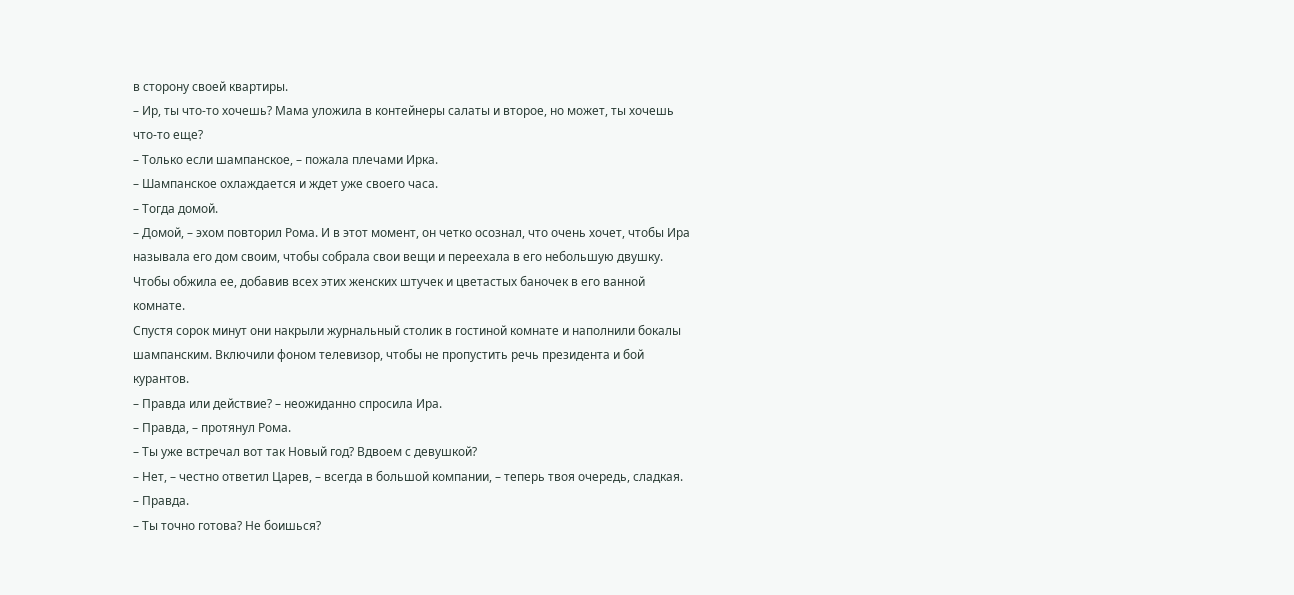в сторону своей квартиры.
– Ир, ты что-то хочешь? Мама уложила в контейнеры салаты и второе, но может, ты хочешь что-то еще?
– Только если шампанское, – пожала плечами Ирка.
– Шампанское охлаждается и ждет уже своего часа.
– Тогда домой.
– Домой, – эхом повторил Рома. И в этот момент, он четко осознал, что очень хочет, чтобы Ира называла его дом своим, чтобы собрала свои вещи и переехала в его небольшую двушку. Чтобы обжила ее, добавив всех этих женских штучек и цветастых баночек в его ванной комнате.
Спустя сорок минут они накрыли журнальный столик в гостиной комнате и наполнили бокалы шампанским. Включили фоном телевизор, чтобы не пропустить речь президента и бой курантов.
– Правда или действие? – неожиданно спросила Ира.
– Правда, – протянул Рома.
– Ты уже встречал вот так Новый год? Вдвоем с девушкой?
– Нет, – честно ответил Царев, – всегда в большой компании, – теперь твоя очередь, сладкая.
– Правда.
– Ты точно готова? Не боишься?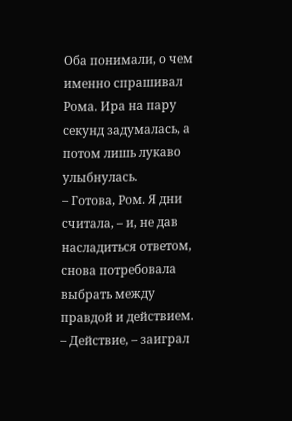Оба понимали, о чем именно спрашивал Рома. Ира на пару секунд задумалась, а потом лишь лукаво улыбнулась.
– Готова, Ром. Я дни считала, – и, не дав насладиться ответом, снова потребовала выбрать между правдой и действием.
– Действие, – заиграл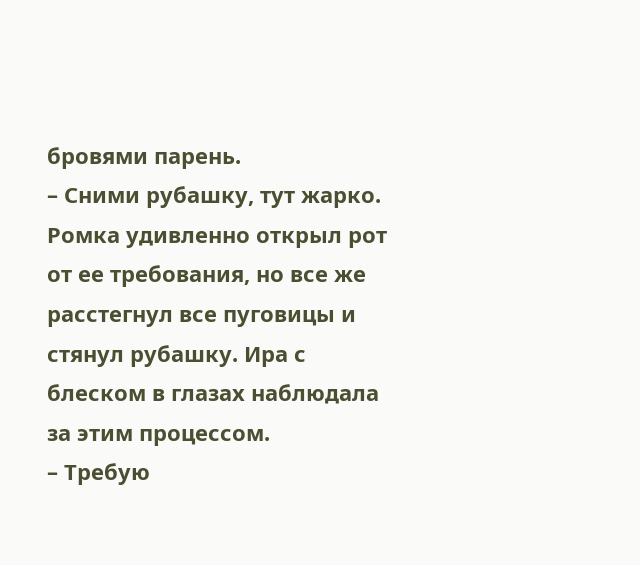бровями парень.
– Сними рубашку, тут жарко.
Ромка удивленно открыл рот от ее требования, но все же расстегнул все пуговицы и стянул рубашку. Ира с блеском в глазах наблюдала за этим процессом.
– Требую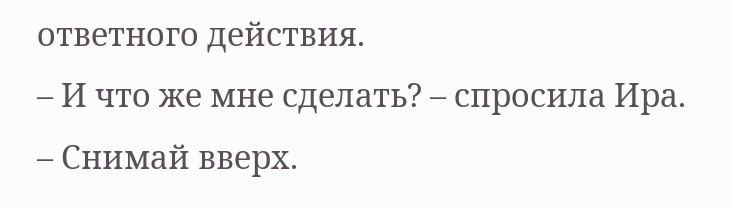ответного действия.
– И что же мне сделать? – спросила Ира.
– Снимай вверх.